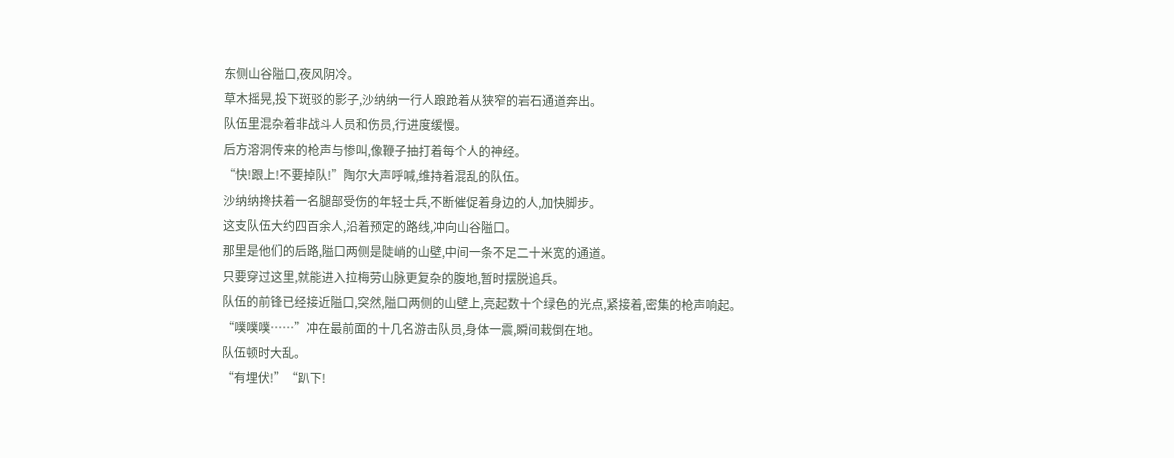东侧山谷隘口,夜风阴冷。
草木摇晃,投下斑驳的影子,沙纳纳一行人踉跄着从狭窄的岩石通道奔出。
队伍里混杂着非战斗人员和伤员,行进度缓慢。
后方溶洞传来的枪声与惨叫,像鞭子抽打着每个人的神经。
“快!跟上!不要掉队!”陶尔大声呼喊,维持着混乱的队伍。
沙纳纳搀扶着一名腿部受伤的年轻士兵,不断催促着身边的人,加快脚步。
这支队伍大约四百余人,沿着预定的路线,冲向山谷隘口。
那里是他们的后路,隘口两侧是陡峭的山壁,中间一条不足二十米宽的通道。
只要穿过这里,就能进入拉梅劳山脉更复杂的腹地,暂时摆脱追兵。
队伍的前锋已经接近隘口,突然,隘口两侧的山壁上,亮起数十个绿色的光点,紧接着,密集的枪声响起。
“噗噗噗……”冲在最前面的十几名游击队员,身体一震,瞬间栽倒在地。
队伍顿时大乱。
“有埋伏!”“趴下!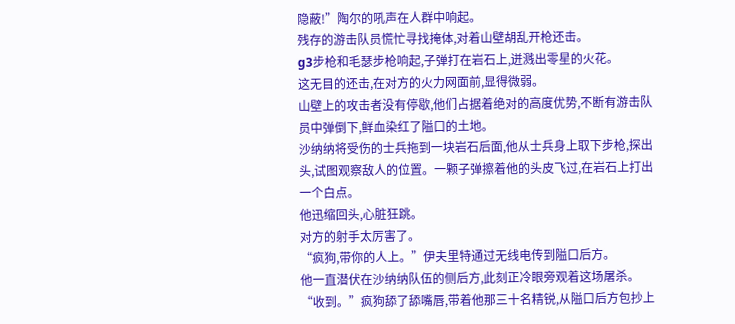隐蔽!”陶尔的吼声在人群中响起。
残存的游击队员慌忙寻找掩体,对着山壁胡乱开枪还击。
g3步枪和毛瑟步枪响起,子弹打在岩石上,迸溅出零星的火花。
这无目的还击,在对方的火力网面前,显得微弱。
山壁上的攻击者没有停歇,他们占据着绝对的高度优势,不断有游击队员中弹倒下,鲜血染红了隘口的土地。
沙纳纳将受伤的士兵拖到一块岩石后面,他从士兵身上取下步枪,探出头,试图观察敌人的位置。一颗子弹擦着他的头皮飞过,在岩石上打出一个白点。
他迅缩回头,心脏狂跳。
对方的射手太厉害了。
“疯狗,带你的人上。”伊夫里特通过无线电传到隘口后方。
他一直潜伏在沙纳纳队伍的侧后方,此刻正冷眼旁观着这场屠杀。
“收到。”疯狗舔了舔嘴唇,带着他那三十名精锐,从隘口后方包抄上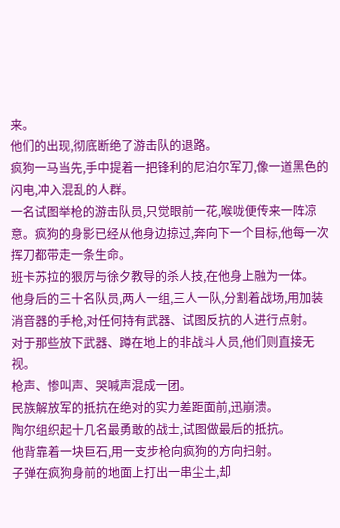来。
他们的出现,彻底断绝了游击队的退路。
疯狗一马当先,手中提着一把锋利的尼泊尔军刀,像一道黑色的闪电,冲入混乱的人群。
一名试图举枪的游击队员,只觉眼前一花,喉咙便传来一阵凉意。疯狗的身影已经从他身边掠过,奔向下一个目标,他每一次挥刀都带走一条生命。
班卡苏拉的狠厉与徐夕教导的杀人技,在他身上融为一体。
他身后的三十名队员,两人一组,三人一队,分割着战场,用加装消音器的手枪,对任何持有武器、试图反抗的人进行点射。
对于那些放下武器、蹲在地上的非战斗人员,他们则直接无视。
枪声、惨叫声、哭喊声混成一团。
民族解放军的抵抗在绝对的实力差距面前,迅崩溃。
陶尔组织起十几名最勇敢的战士,试图做最后的抵抗。
他背靠着一块巨石,用一支步枪向疯狗的方向扫射。
子弹在疯狗身前的地面上打出一串尘土,却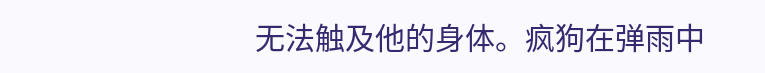无法触及他的身体。疯狗在弹雨中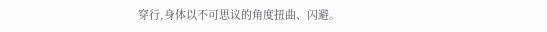穿行,身体以不可思议的角度扭曲、闪避。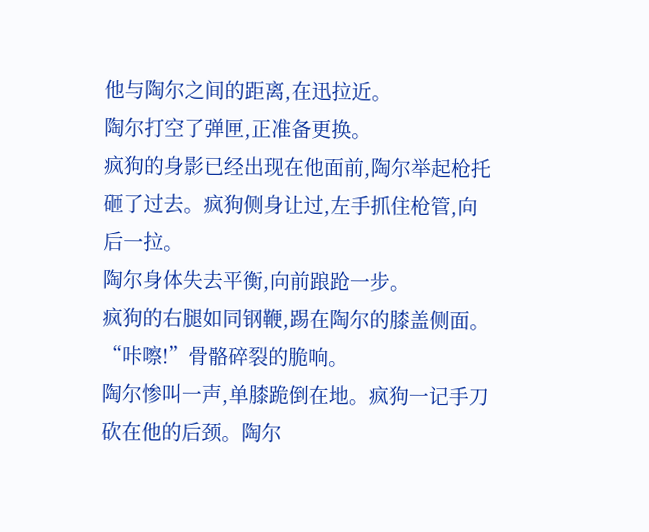他与陶尔之间的距离,在迅拉近。
陶尔打空了弹匣,正准备更换。
疯狗的身影已经出现在他面前,陶尔举起枪托砸了过去。疯狗侧身让过,左手抓住枪管,向后一拉。
陶尔身体失去平衡,向前踉跄一步。
疯狗的右腿如同钢鞭,踢在陶尔的膝盖侧面。“咔嚓!”骨骼碎裂的脆响。
陶尔惨叫一声,单膝跪倒在地。疯狗一记手刀砍在他的后颈。陶尔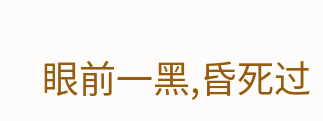眼前一黑,昏死过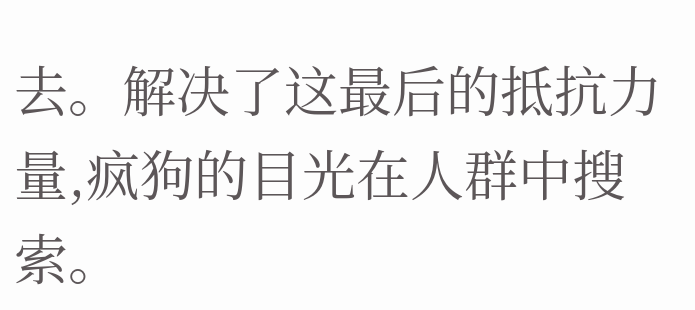去。解决了这最后的抵抗力量,疯狗的目光在人群中搜索。